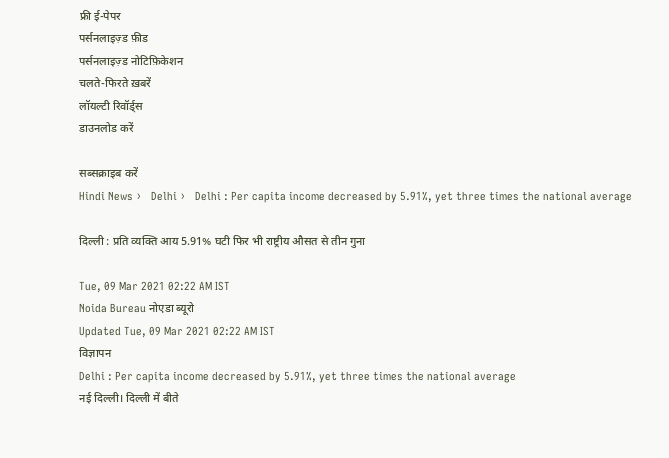फ्री ई-पेपर
पर्सनलाइज़्ड फ़ीड
पर्सनलाइज़्ड नोटिफ़िकेशन
चलते-फिरते ख़बरें
लॉयल्टी रिवॉर्ड्स
डाउनलोड करें

सब्सक्राइब करें
Hindi News ›   Delhi ›   Delhi : Per capita income decreased by 5.91%, yet three times the national average

दिल्ली : प्रति व्यक्ति आय 5.91% घटी फिर भी राष्ट्रीय औसत से तीन गुना

Tue, 09 Mar 2021 02:22 AM IST
Noida Bureau नोएडा ब्यूरो
Updated Tue, 09 Mar 2021 02:22 AM IST
विज्ञापन
Delhi : Per capita income decreased by 5.91%, yet three times the national average
नई दिल्ली। दिल्ली में बीते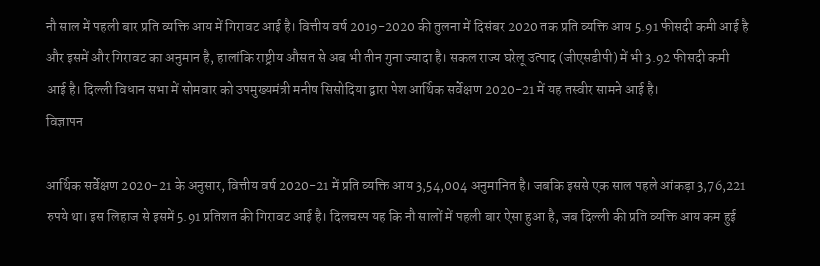नौ साल में पहली बार प्रति व्यक्ति आय में गिरावट आई है। वित्तीय वर्ष 2019-2020 की तुलना में दिसंबर 2020 तक प्रति व्यक्ति आय 5.91 फीसदी कमी आई है और इसमें और गिरावट का अनुमान है, हालांकि राष्ट्रीय औसत से अब भी तीन गुना ज्यादा है। सकल राज्य घरेलू उत्पाद (जीएसडीपी) में भी 3.92 फीसदी कमी आई है। दिल्ली विधान सभा में सोमवार को उपमुख्यमंत्री मनीष सिसोदिया द्वारा पेश आर्थिक सर्वेक्षण 2020-21 में यह तस्वीर सामने आई है।
विज्ञापन

आर्थिक सर्वेक्षण 2020-21 के अनुसार, वित्तीय वर्ष 2020-21 में प्रति व्यक्ति आय 3,54,004 अनुमानित है। जबकि इससे एक साल पहले आंकड़ा 3,76,221 रुपये था। इस लिहाज से इसमें 5.91 प्रतिशत की गिरावट आई है। दिलचस्प यह कि नौ सालों में पहली बार ऐसा हुआ है, जब दिल्ली की प्रति व्यक्ति आय कम हुई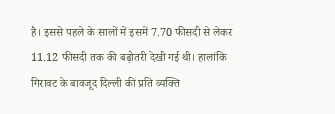है। इससे पहले के सालों में इसमें 7.70 फीसदी से लेकर 11.12 फीसदी तक की बढ़ोतरी देखी गई थी। हालांकि गिरावट के बावजूद दिल्ली की प्रति व्यक्ति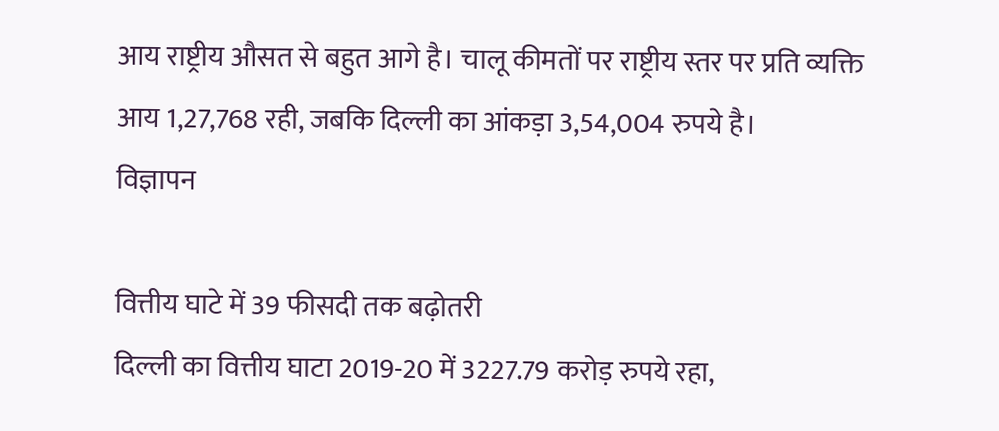आय राष्ट्रीय औसत से बहुत आगे है। चालू कीमतों पर राष्ट्रीय स्तर पर प्रति व्यक्ति आय 1,27,768 रही, जबकि दिल्ली का आंकड़ा 3,54,004 रुपये है।
विज्ञापन

वित्तीय घाटे में 39 फीसदी तक बढ़ोतरी
दिल्ली का वित्तीय घाटा 2019-20 में 3227.79 करोड़ रुपये रहा,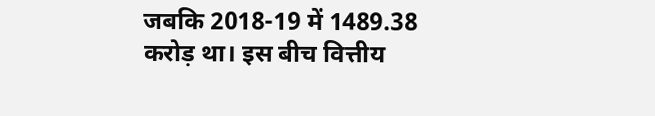जबकि 2018-19 में 1489.38 करोड़ था। इस बीच वित्तीय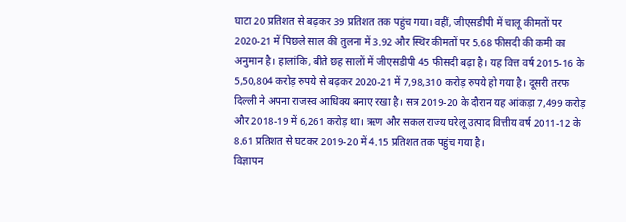घाटा 20 प्रतिशत से बढ़कर 39 प्रतिशत तक पहुंच गया। वहीं, जीएसडीपी में चालू कीमतों पर 2020-21 में पिछले साल की तुलना में 3.92 और स्थिर कीमतों पर 5.68 फीसदी की कमी का अनुमान है। हालांकि, बीते छह सालों में जीएसडीपी 45 फीसदी बढ़ा है। यह वित्त वर्ष 2015-16 के 5,50,804 करोड़ रुपये से बढ़कर 2020-21 में 7,98,310 करोड़ रुपये हो गया है। दूसरी तरफ दिल्ली ने अपना राजस्व आधिक्य बनाए रखा है। सत्र 2019-20 के दौरान यह आंकड़ा 7,499 करोड़ और 2018-19 में 6,261 करोड़ था। ऋण और सकल राज्य घरेलू उत्पाद वित्तीय वर्ष 2011-12 के 8.61 प्रतिशत से घटकर 2019-20 में 4.15 प्रतिशत तक पहुंच गया है।
विज्ञापन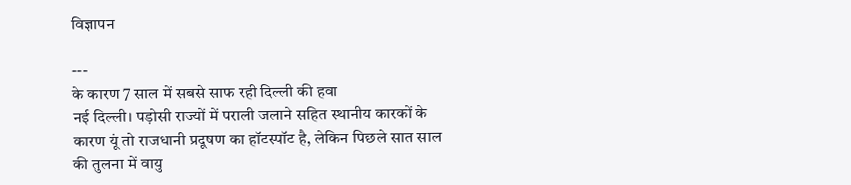विज्ञापन

---
के कारण 7 साल में सबसे साफ रही दिल्ली की हवा
नई दिल्ली। पड़ोसी राज्यों में पराली जलाने सहित स्थानीय कारकों के कारण यूं तो राजधानी प्रदूषण का हॉटस्पॉट है, लेकिन पिछले सात साल की तुलना में वायु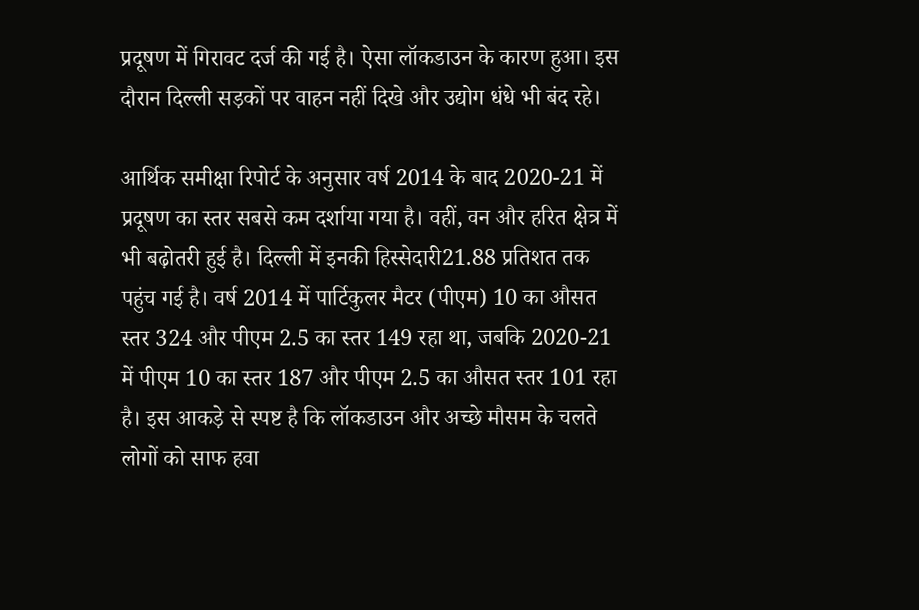प्रदूषण में गिरावट दर्ज की गई है। ऐसा लॉकडाउन के कारण हुआ। इस दौरान दिल्ली सड़कों पर वाहन नहीं दिखे और उद्योग धंधे भी बंद रहे।

आर्थिक समीक्षा रिपोर्ट के अनुसार वर्ष 2014 के बाद 2020-21 में प्रदूषण का स्तर सबसे कम दर्शाया गया है। वहीं, वन और हरित क्षेत्र में भी बढ़ोतरी हुई है। दिल्ली में इनकी हिस्सेदारी21.88 प्रतिशत तक पहुंच गई है। वर्ष 2014 में पार्टिकुलर मैटर (पीएम) 10 का औसत स्तर 324 और पीएम 2.5 का स्तर 149 रहा था, जबकि 2020-21 में पीएम 10 का स्तर 187 और पीएम 2.5 का औसत स्तर 101 रहा है। इस आकड़े से स्पष्ट है कि लॉकडाउन और अच्छे मौसम के चलते लोगों को साफ हवा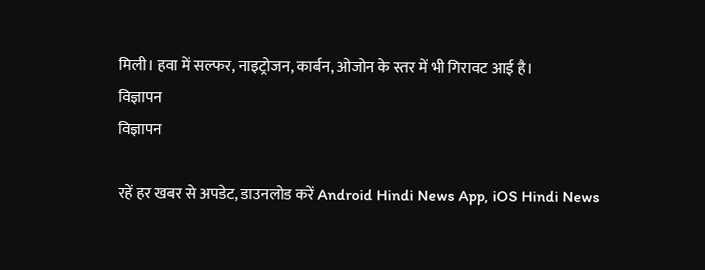मिली। हवा में सल्फर, नाइट्रोजन, कार्बन, ओजोन के स्तर में भी गिरावट आई है।
विज्ञापन
विज्ञापन

रहें हर खबर से अपडेट, डाउनलोड करें Android Hindi News App, iOS Hindi News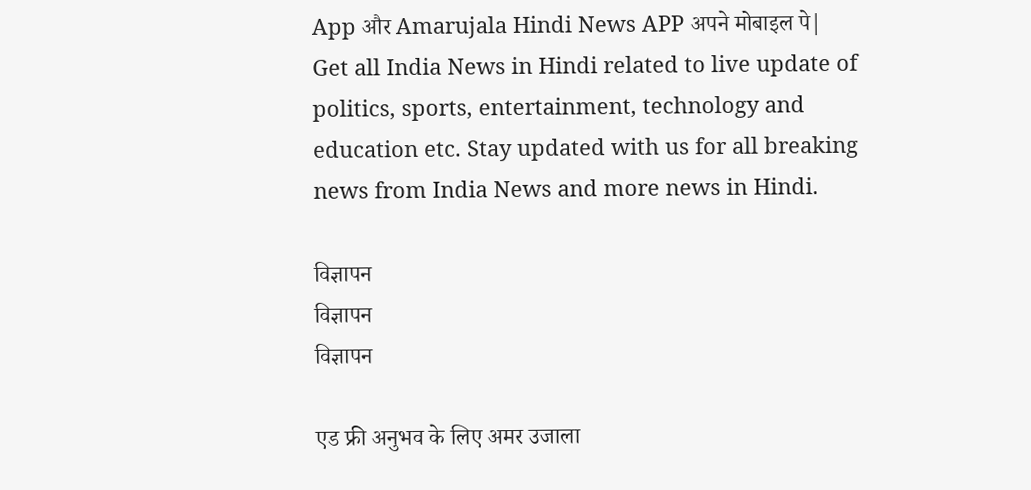App और Amarujala Hindi News APP अपने मोबाइल पे|
Get all India News in Hindi related to live update of politics, sports, entertainment, technology and education etc. Stay updated with us for all breaking news from India News and more news in Hindi.

विज्ञापन
विज्ञापन
विज्ञापन

एड फ्री अनुभव के लिए अमर उजाला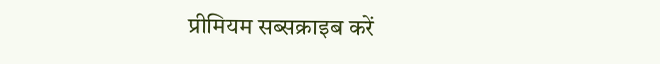प्रीमियम सब्सक्राइब करें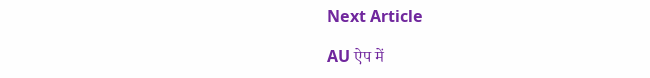Next Article

AU ऐप में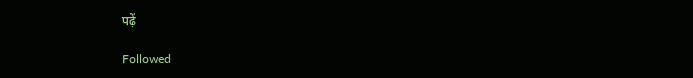पढ़ें

Followed